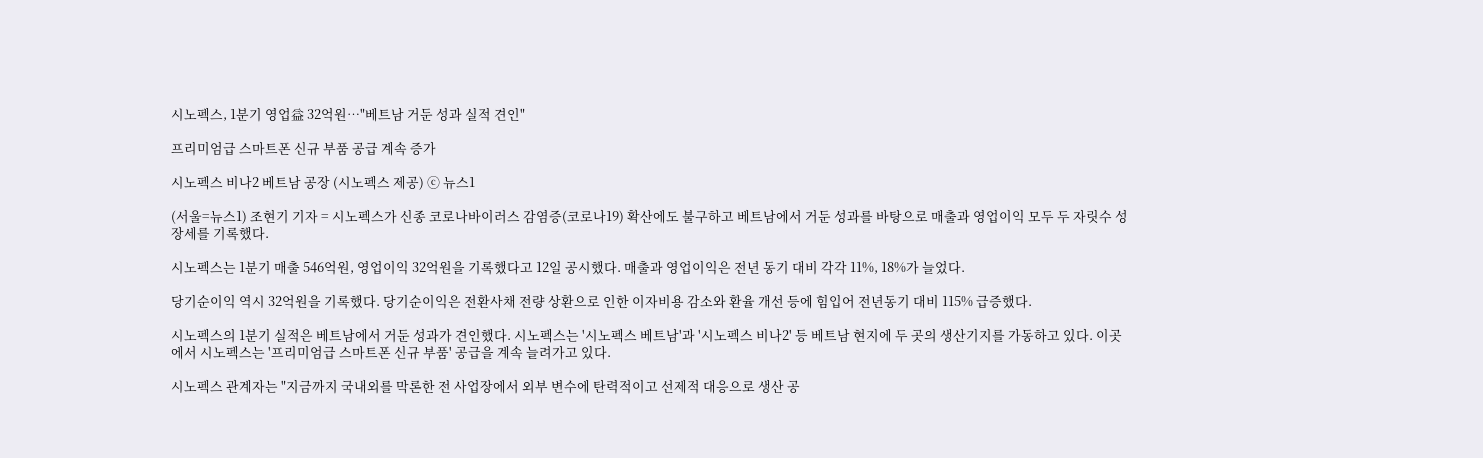시노펙스, 1분기 영업益 32억원…"베트남 거둔 성과 실적 견인"

프리미엄급 스마트폰 신규 부품 공급 계속 증가

시노펙스 비나2 베트남 공장 (시노펙스 제공) ⓒ 뉴스1

(서울=뉴스1) 조현기 기자 = 시노펙스가 신종 코로나바이러스 감염증(코로나19) 확산에도 불구하고 베트남에서 거둔 성과를 바탕으로 매출과 영업이익 모두 두 자릿수 성장세를 기록했다.

시노펙스는 1분기 매출 546억원, 영업이익 32억원을 기록했다고 12일 공시했다. 매출과 영업이익은 전년 동기 대비 각각 11%, 18%가 늘었다.

당기순이익 역시 32억원을 기록했다. 당기순이익은 전환사채 전량 상환으로 인한 이자비용 감소와 환율 개선 등에 힘입어 전년동기 대비 115% 급증했다.

시노펙스의 1분기 실적은 베트남에서 거둔 성과가 견인했다. 시노펙스는 '시노펙스 베트남'과 '시노펙스 비나2' 등 베트남 현지에 두 곳의 생산기지를 가동하고 있다. 이곳에서 시노펙스는 '프리미엄급 스마트폰 신규 부품' 공급을 계속 늘려가고 있다.

시노펙스 관계자는 "지금까지 국내외를 막론한 전 사업장에서 외부 변수에 탄력적이고 선제적 대응으로 생산 공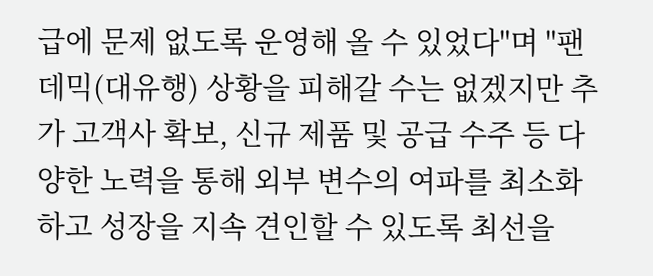급에 문제 없도록 운영해 올 수 있었다"며 "팬데믹(대유행) 상황을 피해갈 수는 없겠지만 추가 고객사 확보, 신규 제품 및 공급 수주 등 다양한 노력을 통해 외부 변수의 여파를 최소화하고 성장을 지속 견인할 수 있도록 최선을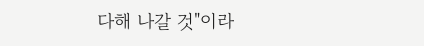다해 나갈 것"이라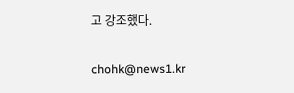고 강조했다.

chohk@news1.kr